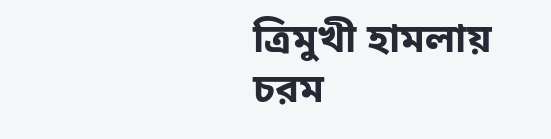ত্রিমুখী হামলায় চরম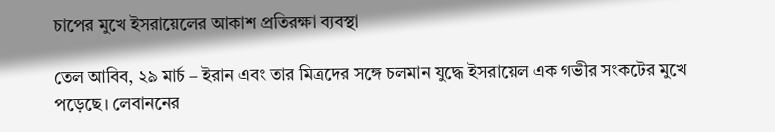চাপের মুখে ইসরায়েলের আকাশ প্রতিরক্ষা ব্যবস্থা

তেল আবিব, ২৯ মার্চ – ইরান এবং তার মিত্রদের সঙ্গে চলমান যুদ্ধে ইসরায়েল এক গভীর সংকটের মুখে পড়েছে। লেবাননের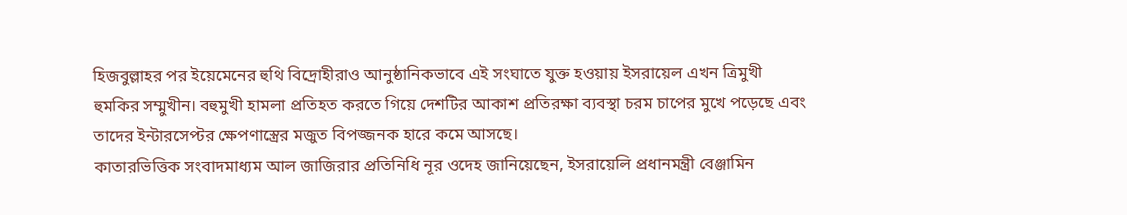হিজবুল্লাহর পর ইয়েমেনের হুথি বিদ্রোহীরাও আনুষ্ঠানিকভাবে এই সংঘাতে যুক্ত হওয়ায় ইসরায়েল এখন ত্রিমুখী হুমকির সম্মুখীন। বহুমুখী হামলা প্রতিহত করতে গিয়ে দেশটির আকাশ প্রতিরক্ষা ব্যবস্থা চরম চাপের মুখে পড়েছে এবং তাদের ইন্টারসেপ্টর ক্ষেপণাস্ত্রের মজুত বিপজ্জনক হারে কমে আসছে।
কাতারভিত্তিক সংবাদমাধ্যম আল জাজিরার প্রতিনিধি নূর ওদেহ জানিয়েছেন, ইসরায়েলি প্রধানমন্ত্রী বেঞ্জামিন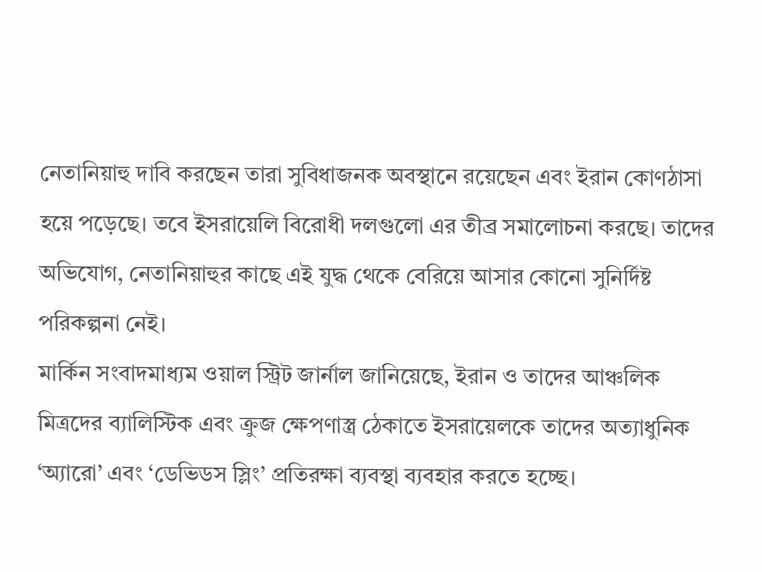নেতানিয়াহু দাবি করছেন তারা সুবিধাজনক অবস্থানে রয়েছেন এবং ইরান কোণঠাসা হয়ে পড়েছে। তবে ইসরায়েলি বিরোধী দলগুলো এর তীব্র সমালোচনা করছে। তাদের অভিযোগ, নেতানিয়াহুর কাছে এই যুদ্ধ থেকে বেরিয়ে আসার কোনো সুনির্দিষ্ট পরিকল্পনা নেই।
মার্কিন সংবাদমাধ্যম ওয়াল স্ট্রিট জার্নাল জানিয়েছে, ইরান ও তাদের আঞ্চলিক মিত্রদের ব্যালিস্টিক এবং ক্রুজ ক্ষেপণাস্ত্র ঠেকাতে ইসরায়েলকে তাদের অত্যাধুনিক ‘অ্যারো’ এবং ‘ডেভিডস স্লিং’ প্রতিরক্ষা ব্যবস্থা ব্যবহার করতে হচ্ছে।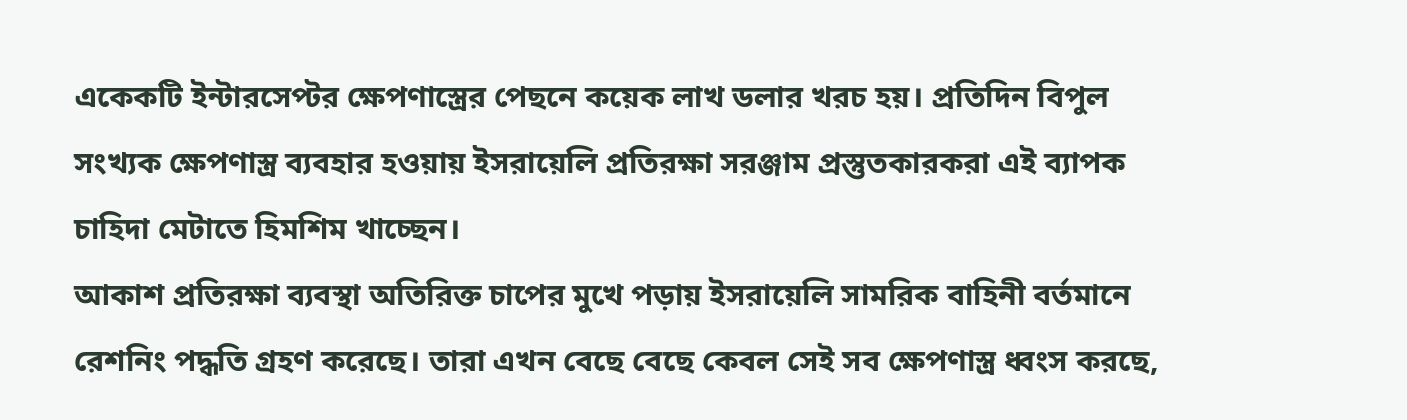একেকটি ইন্টারসেপ্টর ক্ষেপণাস্ত্রের পেছনে কয়েক লাখ ডলার খরচ হয়। প্রতিদিন বিপুল সংখ্যক ক্ষেপণাস্ত্র ব্যবহার হওয়ায় ইসরায়েলি প্রতিরক্ষা সরঞ্জাম প্রস্তুতকারকরা এই ব্যাপক চাহিদা মেটাতে হিমশিম খাচ্ছেন।
আকাশ প্রতিরক্ষা ব্যবস্থা অতিরিক্ত চাপের মুখে পড়ায় ইসরায়েলি সামরিক বাহিনী বর্তমানে রেশনিং পদ্ধতি গ্রহণ করেছে। তারা এখন বেছে বেছে কেবল সেই সব ক্ষেপণাস্ত্র ধ্বংস করছে,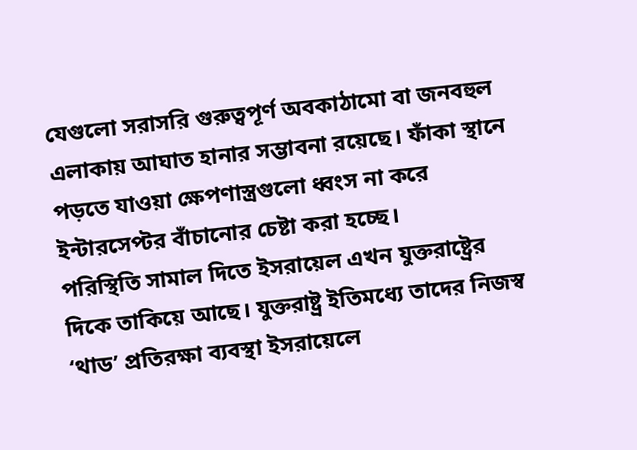যেগুলো সরাসরি গুরুত্বপূর্ণ অবকাঠামো বা জনবহুল এলাকায় আঘাত হানার সম্ভাবনা রয়েছে। ফাঁকা স্থানে পড়তে যাওয়া ক্ষেপণাস্ত্রগুলো ধ্বংস না করে ইন্টারসেপ্টর বাঁচানোর চেষ্টা করা হচ্ছে।
পরিস্থিতি সামাল দিতে ইসরায়েল এখন যুক্তরাষ্ট্রের দিকে তাকিয়ে আছে। যুক্তরাষ্ট্র ইতিমধ্যে তাদের নিজস্ব ‘থাড’ প্রতিরক্ষা ব্যবস্থা ইসরায়েলে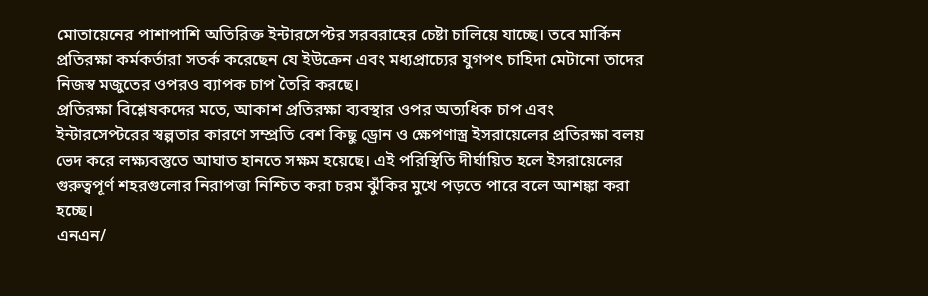মোতায়েনের পাশাপাশি অতিরিক্ত ইন্টারসেপ্টর সরবরাহের চেষ্টা চালিয়ে যাচ্ছে। তবে মার্কিন প্রতিরক্ষা কর্মকর্তারা সতর্ক করেছেন যে ইউক্রেন এবং মধ্যপ্রাচ্যের যুগপৎ চাহিদা মেটানো তাদের নিজস্ব মজুতের ওপরও ব্যাপক চাপ তৈরি করছে।
প্রতিরক্ষা বিশ্লেষকদের মতে, আকাশ প্রতিরক্ষা ব্যবস্থার ওপর অত্যধিক চাপ এবং ইন্টারসেপ্টরের স্বল্পতার কারণে সম্প্রতি বেশ কিছু ড্রোন ও ক্ষেপণাস্ত্র ইসরায়েলের প্রতিরক্ষা বলয় ভেদ করে লক্ষ্যবস্তুতে আঘাত হানতে সক্ষম হয়েছে। এই পরিস্থিতি দীর্ঘায়িত হলে ইসরায়েলের গুরুত্বপূর্ণ শহরগুলোর নিরাপত্তা নিশ্চিত করা চরম ঝুঁকির মুখে পড়তে পারে বলে আশঙ্কা করা হচ্ছে।
এনএন/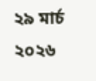২৯ মার্চ ২০২৬